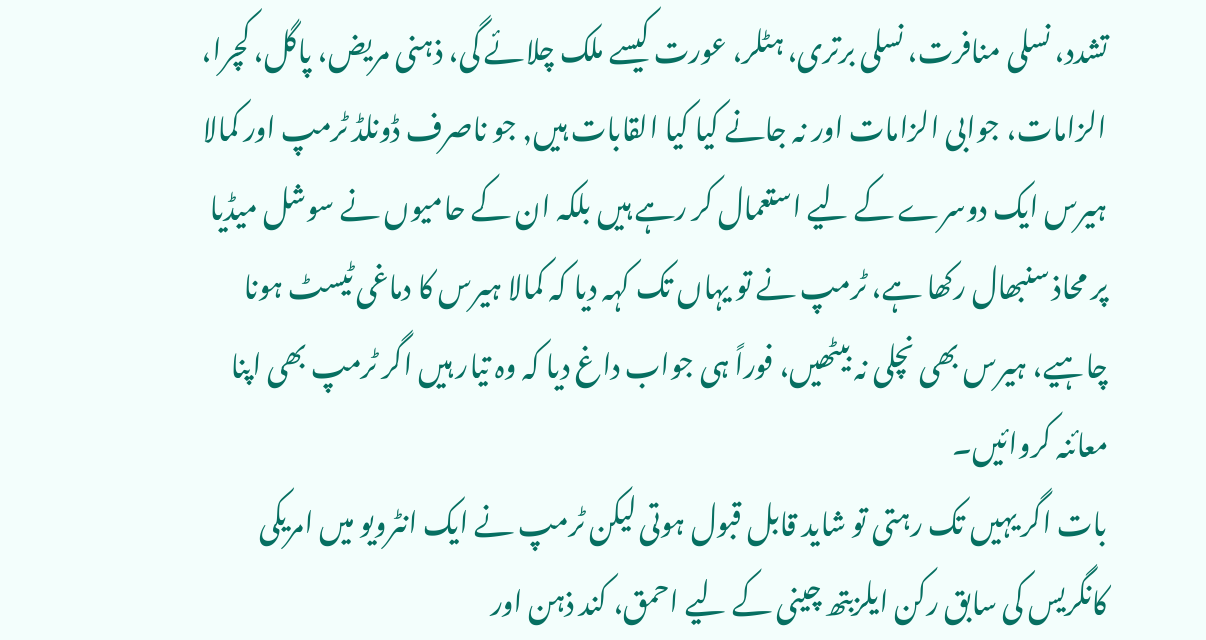تشدد، نسلی منافرت، نسلی برتری، ہٹلر، عورت کیسے ملک چلائے گی، ذہنی مریض، پاگل، کچرا، الزامات، جوابی الزامات اور نہ جانے کیا کیا القابات ہیں, جو ناصرف ڈونلڈ ٹرمپ اور کمالا ہیرس ایک دوسرے کے لیے استعمال کر رہے ہیں بلکہ ان کے حامیوں نے سوشل میڈیا پر محاذ سنبھال رکھا ہے، ٹرمپ نے تو یہاں تک کہہ دیا کہ کمالا ہیرس کا دماغی ٹیسٹ ہونا چاہیے، ہیرس بھی نچلی نہ بیٹھیں، فوراً ہی جواب داغ دیا کہ وہ تیار ہیں اگر ٹرمپ بھی اپنا معائنہ کروائیں۔
بات اگر یہیں تک رہتی تو شاید قابل قبول ہوتی لیکن ٹرمپ نے ایک انٹرویو میں امریکی کانگریس کی سابق رکن ایلزبتھ چینی کے لیے احمق، کند ذہن اور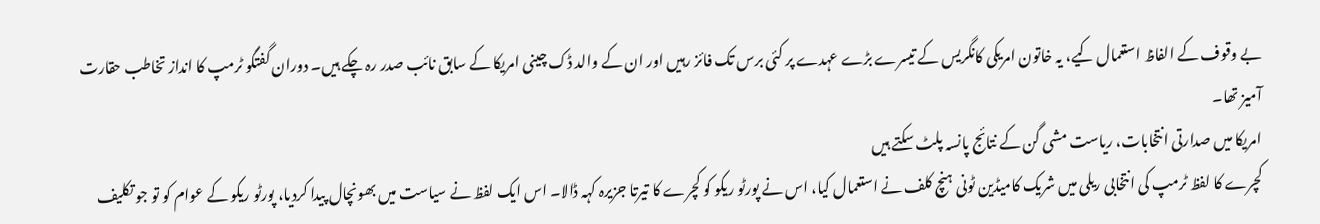بے وقوف کے الفاظ استعمال کیے، یہ خاتون امریکی کانگریس کے تیسرے بڑے عہدے پر کئی برس تک فائز رہیں اور ان کے والد ڈک چینی امریکا کے سابق نائب صدر رہ چکے ہیں۔ دوران گفتگو ٹرمپ کا انداز تخاطب حقارت آمیز تھا۔
امریکا میں صدارتی انتخابات، ریاست مشی گن کے نتائج پانسہ پلٹ سکتے ہیں
کچرے کا لفظ ٹرمپ کی انتخابی ریلی میں شریک کامیڈین ٹونی ہنچ کلف نے استعمال کیا، اس نے پورٹو ریکو کو کچرے کا تیرتا جزیرہ کہہ ڈالا۔ اس ایک لفظ نے سیاست میں بھونچال پیدا کردیا، پورٹو ریکو کے عوام کو تو جو تکلیف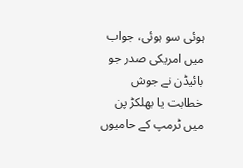ہوئی سو ہوئی، جواب میں امریکی صدر جو بائیڈن نے جوش خطابت یا بھلکڑ پن میں ٹرمپ کے حامیوں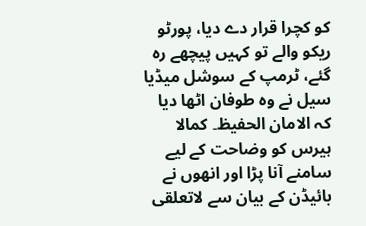کو کچرا قرار دے دیا، پورٹو ریکو والے تو کہیں پیچھے رہ گئے، ٹرمپ کے سوشل میڈیا سیل نے وہ طوفان اٹھا دیا کہ الامان الحفیظ۔ کمالا ہیرس کو وضاحت کے لیے سامنے آنا پڑا اور انھوں نے بائیڈن کے بیان سے لاتعلقی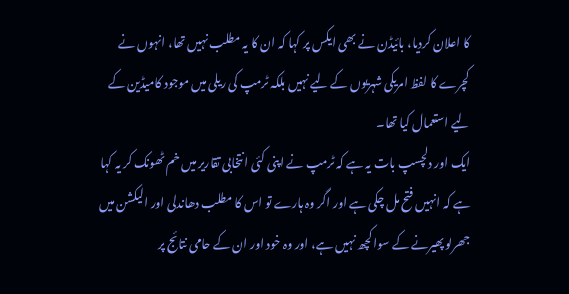کا اعلان کردیا، بائیڈن نے بھی ایکس پر کہا کہ ان کا یہ مطلب نہیں تھا، انہوں نے کچرے کا لفظ امریکی شہریوں کے لیے نہیں بلکہ ٹرمپ کی ریلی میں موجود کامیڈین کے لیے استعمال کیا تھا۔
ایک اور دلچسپ بات یہ ہے کہ ٹرمپ نے اپنی کئی انتخابی تقاریر میں خم ٹھونک کر یہ کہا ہے کہ انہیں فتح مل چکی ہے اور اگر وہ ہارے تو اس کا مطلب دھاندلی اور الیکشن میں جھرلو پھیرنے کے سوا کچھ نہیں ہے، اور وہ خود اور ان کے حامی نتائج پر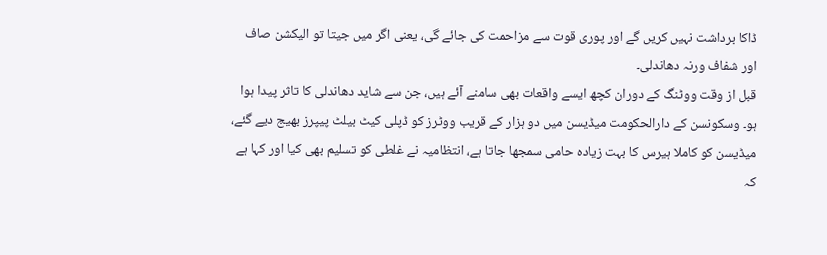ڈاکا برداشت نہیں کریں گے اور پوری قوت سے مزاحمت کی جائے گی، یعنی اگر میں جیتا تو الیکشن صاف اور شفاف ورنہ دھاندلی۔
قبل از وقت ووٹنگ کے دوران کچھ ایسے واقعات بھی سامنے آئے ہیں، جن سے شاید دھاندلی کا تاثر پیدا ہوا ہو۔ وسکونسن کے دارالحکومت میڈیسن میں دو ہزار کے قریب ووٹرز کو ڈپلی کیٹ بیلٹ پیپرز بھیج دیے گئے، میڈیسن کو کاملا ہیرس کا بہت زیادہ حامی سمجھا جاتا ہے، انتظامیہ نے غلطی کو تسلیم بھی کیا اور کہا ہے کہ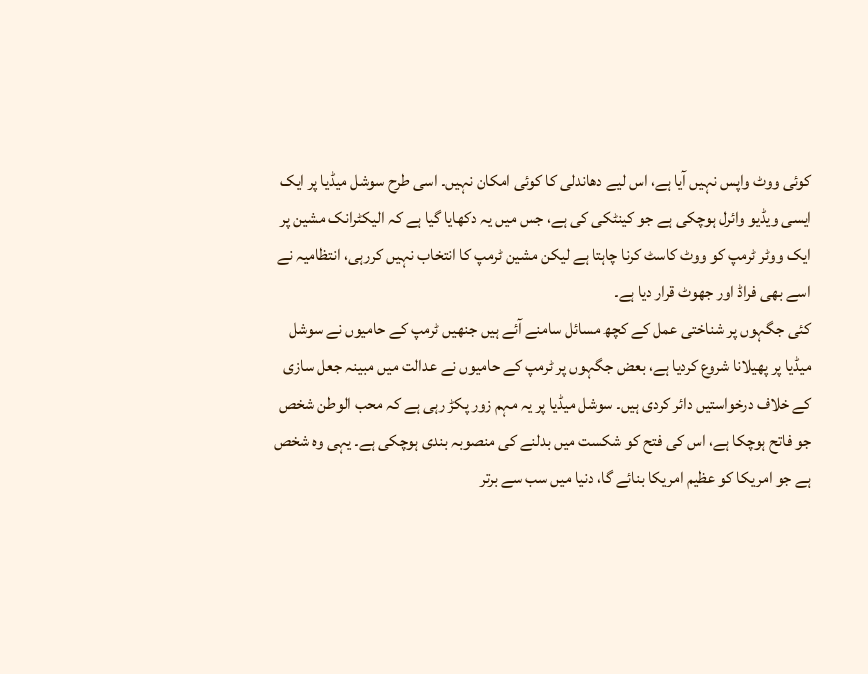کوئی ووٹ واپس نہیں آیا ہے، اس لیے دھاندلی کا کوئی امکان نہیں۔ اسی طرح سوشل میڈیا پر ایک ایسی ویڈیو وائرل ہوچکی ہے جو کینٹکی کی ہے، جس میں یہ دکھایا گیا ہے کہ الیکٹرانک مشین پر ایک ووٹر ٹرمپ کو ووٹ کاسٹ کرنا چاہتا ہے لیکن مشین ٹرمپ کا انتخاب نہیں کررہی، انتظامیہ نے اسے بھی فراڈ اور جھوٹ قرار دیا ہے۔
کئی جگہوں پر شناختی عمل کے کچھ مسائل سامنے آئے ہیں جنھیں ٹرمپ کے حامیوں نے سوشل میڈیا پر پھیلانا شروع کردیا ہے، بعض جگہوں پر ٹرمپ کے حامیوں نے عدالت میں مبینہ جعل سازی کے خلاف درخواستیں دائر کردی ہیں۔ سوشل میڈیا پر یہ مہم زور پکڑ رہی ہے کہ محب الوطن شخص جو فاتح ہوچکا ہے، اس کی فتح کو شکست میں بدلنے کی منصوبہ بندی ہوچکی ہے۔ یہی وہ شخص ہے جو امریکا کو عظیم امریکا بنائے گا، دنیا میں سب سے برتر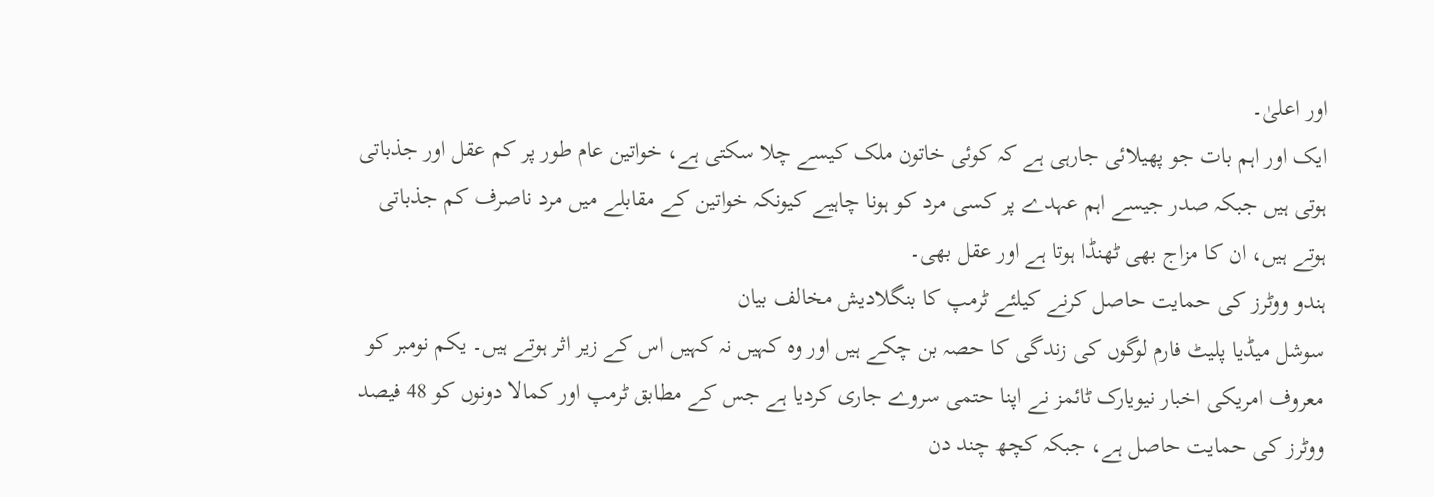اور اعلیٰ۔
ایک اور اہم بات جو پھیلائی جارہی ہے کہ کوئی خاتون ملک کیسے چلا سکتی ہے، خواتین عام طور پر کم عقل اور جذباتی ہوتی ہیں جبکہ صدر جیسے اہم عہدے پر کسی مرد کو ہونا چاہیے کیونکہ خواتین کے مقابلے میں مرد ناصرف کم جذباتی ہوتے ہیں، ان کا مزاج بھی ٹھنڈا ہوتا ہے اور عقل بھی۔
ہندو ووٹرز کی حمایت حاصل کرنے کیلئے ٹرمپ کا بنگلادیش مخالف بیان
سوشل میڈیا پلیٹ فارم لوگوں کی زندگی کا حصہ بن چکے ہیں اور وہ کہیں نہ کہیں اس کے زیر اثر ہوتے ہیں۔ یکم نومبر کو معروف امریکی اخبار نیویارک ٹائمز نے اپنا حتمی سروے جاری کردیا ہے جس کے مطابق ٹرمپ اور کمالا دونوں کو 48 فیصد ووٹرز کی حمایت حاصل ہے، جبکہ کچھ چند دن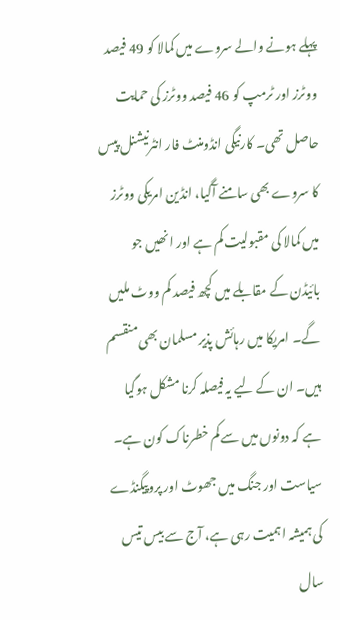پہلے ہونے والے سروے میں کمالا کو 49 فیصد ووٹرز اور ٹرمپ کو 46 فیصد ووٹرز کی حمایت حاصل تھی۔ کارنیگی انڈومنٹ فار انٹرنیشنل پیس کا سروے بھی سامنے آگیا، انڈین امریکی ووٹرز میں کمالا کی مقبولیت کم ہے اور انھیں جو بائیڈن کے مقابلے میں کچھ فیصد کم ووٹ ملیں گے۔ امریکا میں رہائش پذیر مسلمان بھی منقسم ہیں۔ ان کے لیے یہ فیصلہ کرنا مشکل ہوگیا ہے کہ دونوں میں سے کم خطرناک کون ہے۔
سیاست اور جنگ میں جھوٹ اور پروپیگنڈے کی ہمیشہ اہمیت رہی ہے، آج سے بیس تیس سال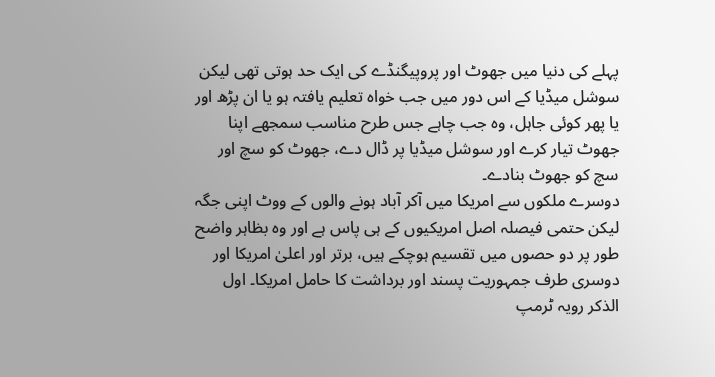پہلے کی دنیا میں جھوٹ اور پروپیگنڈے کی ایک حد ہوتی تھی لیکن سوشل میڈیا کے اس دور میں جب خواہ تعلیم یافتہ ہو یا ان پڑھ اور یا پھر کوئی جاہل، وہ جب چاہے جس طرح مناسب سمجھے اپنا جھوٹ تیار کرے اور سوشل میڈیا پر ڈال دے، جھوٹ کو سچ اور سچ کو جھوٹ بنادے۔
دوسرے ملکوں سے امریکا میں آکر آباد ہونے والوں کے ووٹ اپنی جگہ لیکن حتمی فیصلہ اصل امریکیوں کے ہی پاس ہے اور وہ بظاہر واضح طور پر دو حصوں میں تقسیم ہوچکے ہیں، برتر اور اعلیٰ امریکا اور دوسری طرف جمہوریت پسند اور برداشت کا حامل امریکا۔ اول الذکر رویہ ٹرمپ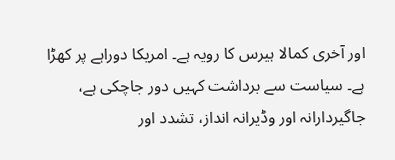اور آخری کمالا ہیرس کا رویہ ہے۔ امریکا دوراہے پر کھڑا ہے۔ سیاست سے برداشت کہیں دور جاچکی ہے، جاگیردارانہ اور وڈیرانہ انداز، تشدد اور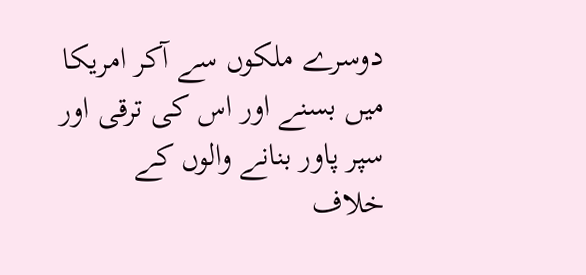دوسرے ملکوں سے آکر امریکا میں بسنے اور اس کی ترقی اور سپر پاور بنانے والوں کے خلاف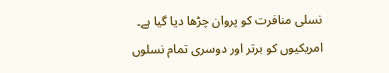نسلی منافرت کو پروان چڑھا دیا گیا ہے۔ امریکیوں کو برتر اور دوسری تمام نسلوں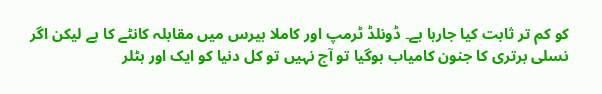کو کم تر ثابت کیا جارہا ہے۔ ڈونلڈ ٹرمپ اور کاملا ہیرس میں مقابلہ کانٹے کا ہے لیکن اگر نسلی برتری کا جنون کامیاب ہوگیا تو آج نہیں تو کل دنیا کو ایک اور ہٹلر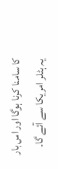کا سامنا کرنا ہوگا اور اس بار یہ ہٹلر امریکا سے آئے گا۔